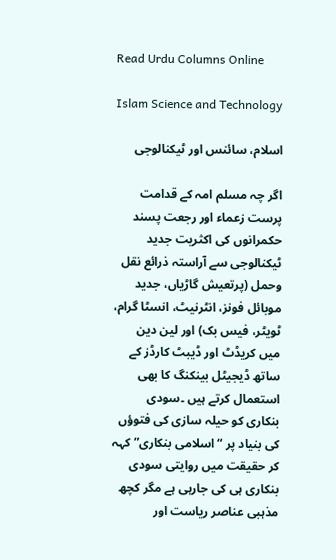Read Urdu Columns Online

Islam Science and Technology

اسلام، سائنس اور ٹیکنالوجی

اگر چہ مسلم امہ کے قدامت پرست زعماء اور رجعت پسند حکمرانوں کی اکثریت جدید ٹیکنالوجی سے آراستہ ذرائع نقل وحمل (پرتعیش گاڑیاں، جدید موبائل فونز، انٹرنیٹ، انسٹا گرام، ٹویٹر، فیس بک) اور لین دین میں کریڈٹ اور ڈیبٹ کارڈز کے ساتھ ڈیجیٹل بینکنگ کا بھی استعمال کرتے ہیں ۔سودی بنکاری کو حیلہ سازی کی فتوؤں کی بنیاد پر “اسلامی بنکاری” کہہ کر حقیقت میں روایتی سودی بنکاری ہی کی جارہی ہے مگر کچھ مذہبی عناصر ریاست اور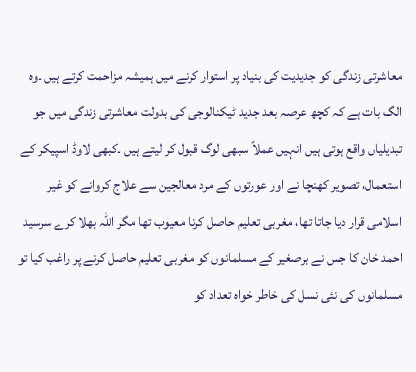معاشرتی زندگی کو جدیدیت کی بنیاد پر استوار کرنے میں ہمیشہ مزاحمت کرتے ہیں ۔وہ الگ بات ہے کہ کچھ عرصہ بعد جدید ٹیکنالوجی کی بدولت معاشرتی زندگی میں جو تبدیلیاں واقع ہوتی ہیں انہیں عملاً سبھی لوگ قبول کر لیتے ہیں ۔کبھی لاوڈ اسپیکر کے استعمال، تصویر کھنچا نے اور عورتوں کے مرد معالجین سے علاج کروانے کو غیر اسلامی قرار دیا جاتا تھا، مغربی تعلیم حاصل کرنا معیوب تھا مگر اللہ بھلا کرے سرسید احمد خان کا جس نے برصغیر کے مسلمانوں کو مغربی تعلیم حاصل کرنے پر راغب کیا تو مسلمانوں کی نئی نسل کی خاطر خواہ تعداد کو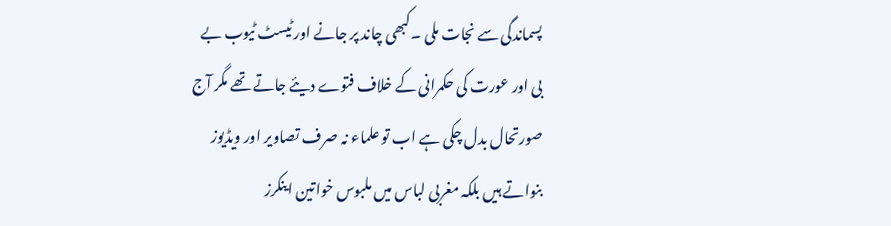پسماندگی سے نجات ملی ۔کبھی چاند پر جانے اور ٹیسٹ ٹیوب بے بی اور عورت کی حکمرانی کے خلاف فتوے دیئے جاتے تھے مگر آج صورتحال بدل چکی ہے اب تو علماء نہ صرف تصاویر اور ویڈیوز بنواتے ہیں بلکہ مغربی لباس میں ملبوس خواتین اینکرز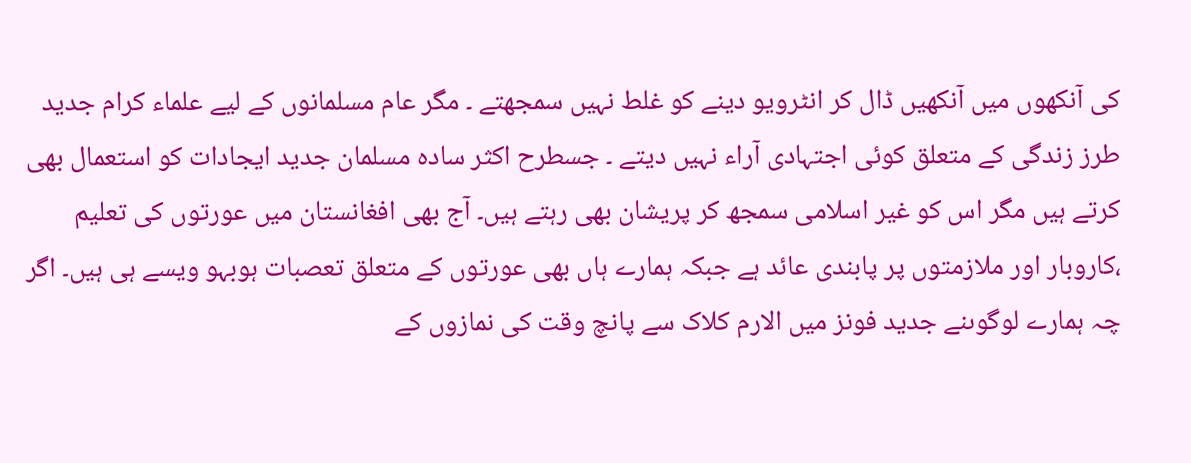کی آنکھوں میں آنکھیں ڈال کر انٹرویو دینے کو غلط نہیں سمجھتے ۔ مگر عام مسلمانوں کے لیے علماء کرام جدید طرز زندگی کے متعلق کوئی اجتہادی آراء نہیں دیتے ۔ جسطرح اکثر سادہ مسلمان جدید ایجادات کو استعمال بھی کرتے ہیں مگر اس کو غیر اسلامی سمجھ کر پریشان بھی رہتے ہیں۔ آج بھی افغانستان میں عورتوں کی تعلیم ،کاروبار اور ملازمتوں پر پابندی عائد ہے جبکہ ہمارے ہاں بھی عورتوں کے متعلق تعصبات ہوبہو ویسے ہی ہیں۔ اگر چہ ہمارے لوگوںنے جدید فونز میں الارم کلاک سے پانچ وقت کی نمازوں کے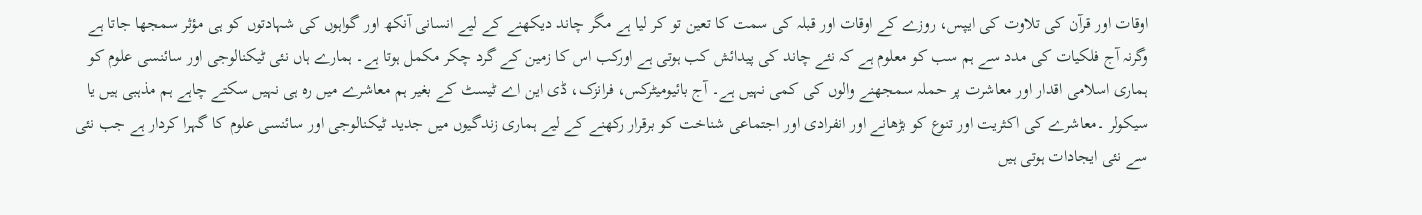اوقات اور قرآن کی تلاوت کی ایپس، روزے کے اوقات اور قبلہ کی سمت کا تعین تو کر لیا ہے مگر چاند دیکھنے کے لیے انسانی آنکھ اور گواہوں کی شہادتوں کو ہی مؤثر سمجھا جاتا ہے وگرنہ آج فلکیات کی مدد سے ہم سب کو معلوم ہے کہ نئے چاند کی پیدائش کب ہوتی ہے اورکب اس کا زمین کے گرد چکر مکمل ہوتا ہے۔ ہمارے ہاں نئی ٹیکنالوجی اور سائنسی علوم کو ہماری اسلامی اقدار اور معاشرت پر حملہ سمجھنے والوں کی کمی نہیں ہے۔ آج بائیومیٹرکس، فرانزک، ڈی این اے ٹیسٹ کے بغیر ہم معاشرے میں رہ ہی نہیں سکتے چاہے ہم مذہبی ہیں یا سیکولر ۔معاشرے کی اکثریت اور تنوع کو بڑھانے اور انفرادی اور اجتماعی شناخت کو برقرار رکھنے کے لیے ہماری زندگیوں میں جدید ٹیکنالوجی اور سائنسی علوم کا گہرا کردار ہے جب نئی سے نئی ایجادات ہوتی ہیں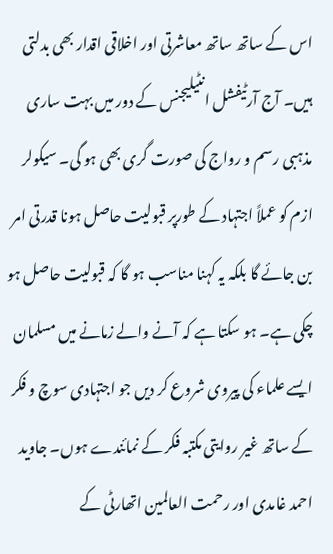اس کے ساتھ ساتھ معاشرتی اور اخلاقی اقدار بھی بدلتی ہیں۔ آج آرٹیفشل انٹیلیجنس کے دور میں بہت ساری مذہبی رسم و رواج کی صورت گری بھی ہو گی۔ سیکولر ازم کو عملاً اجتہاد کے طورپر قبولیت حاصل ہونا قدرتی امر بن جائے گا بلکہ یہ کہنا مناسب ہو گا کہ قبولیت حاصل ہو چکی ہے۔ ہو سکتا ہے کہ آنے والے زمانے میں مسلمان ایسے علماء کی پیروی شروع کر دیں جو اجتہادی سوچ و فکر کے ساتھ غیر روایتی مکتبہ فکر کے نمائندے ہوں۔ جاوید احمد غامدی اور رحمت العالمین اتھارٹی کے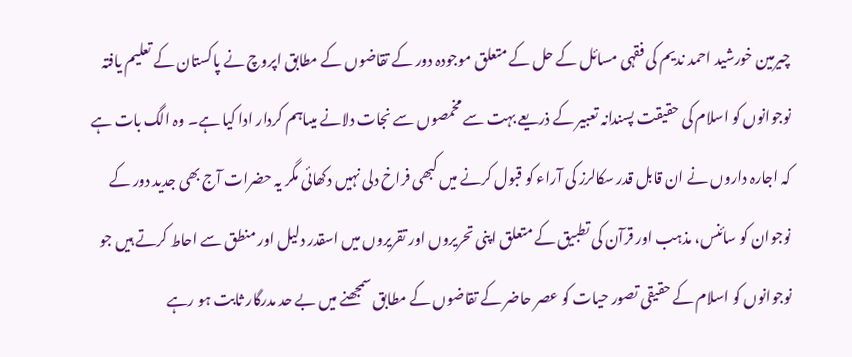چیرمین خورشید احمد ندیم کی فقہی مسائل کے حل کے متعلق موجودہ دور کے تقاضوں کے مطابق اپروچ نے پاکستان کے تعلیم یافتہ نوجوانوں کو اسلام کی حقیقت پسندانہ تعبیر کے ذریعے بہت سے مخمصوں سے نجات دلانے میںاہم کردار ادا کیا ہے۔ وہ الگ بات ہے کہ اجارہ داروں نے ان قابل قدر سکالرز کی آراء کو قبول کرنے میں کبھی فراخ دلی نہیں دکھائی مگر یہ حضرات آج بھی جدید دور کے نوجوان کو سائنس، مذہب اور قرآن کی تطبیق کے متعلق اپنی تحریروں اور تقریروں میں اسقدر دلیل اور منطق سے احاط کرتے ہیں جو نوجوانوں کو اسلام کے حقیقی تصور حیات کو عصر حاضر کے تقاضوں کے مطابق سمجھنے میں بے حد مدرگار ثابت ہو رہے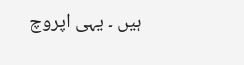ہیں ۔ یہی اپروچ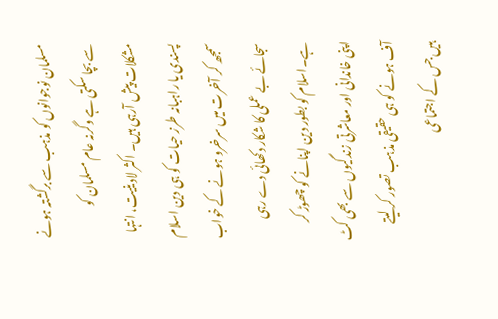مسلمان نوجوانوں کو مذہب سے برگشتہ ہونے سے بچا سکتی ہے وگرنہ عام مسلمان کو مشکلات پیش آرہی ہیں۔ اکثر لادینیت، انتہا پسندی یا راہبانہ طرز حیات کو ہی دین اسلام سمجھ کر آخرت میں سرخرو ہونے کے خواب سجائے بے عملی کا شکار دکھائی دے رہی ہے۔اسلام کو بطور دین اپنانے کو چھوڑ کر اپنی خاندانی اور معاشرتی زندگیوں سے بھی کٹ آف ہونے کو ہی حقیقی مذہب تصور کر لیتے ہیں جس کے اجتماعی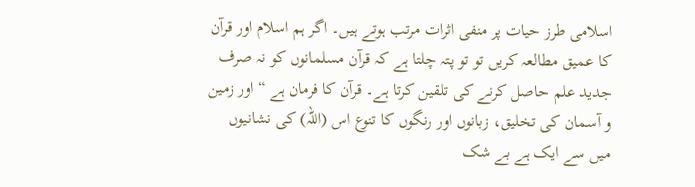اسلامی طرز حیات پر منفی اثرات مرتب ہوتے ہیں۔ اگر ہم اسلام اور قرآن کا عمیق مطالعہ کریں تو تو پتہ چلتا ہے کہ قرآن مسلمانوں کو نہ صرف جدید علم حاصل کرنے کی تلقین کرتا ہے۔ قرآن کا فرمان ہے “اور زمین و آسمان کی تخلیق، زبانوں اور رنگوں کا تنوع اس (اللہ) کی نشانیوں میں سے ایک ہے بے شک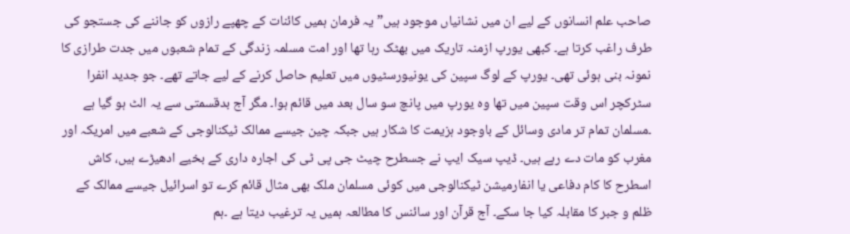صاحب علم انسانوں کے لیے ان میں نشانیاں موجود ہیں” یہ فرمان ہمیں کائنات کے چھپے رازوں کو جاننے کی جستجو کی طرف راغب کرتا ہے۔ کبھی یورپ ازمنہ تاریک میں بھٹک رہا تھا اور امت مسلمہ زندگی کے تمام شعبوں میں جدت طرازی کا نمونہ بنی ہوئی تھی۔ یورپ کے لوگ سپین کی یونیورسٹیوں میں تعلیم حاصل کرنے کے لیے جاتے تھے۔ جو جدید انفرا سٹرکچر اس وقت سپین میں تھا وہ یورپ میں پانچ سو سال بعد میں قائم ہوا۔ مگر آج بدقسمتی سے یہ الٹ ہو گیا ہے ۔مسلمان تمام تر مادی وسائل کے باوجود ہزیمت کا شکار ہیں جبکہ چین جیسے ممالک ٹیکنالوجی کے شعبے میں امریکہ اور مغرب کو مات دے رہے ہیں۔ ڈیپ سیک ایپ نے جسطرح چیٹ جی پی ٹی کی اجارہ داری کے بخیے ادھیڑے ہیں، کاش اسطرح کا کام دفاعی یا انفارمیشن ٹیکنالوجی میں کوئی مسلمان ملک بھی مثال قائم کرے تو اسرائیل جیسے ممالک کے ظلم و جبر کا مقابلہ کیا جا سکے۔ آج قرآن اور سائنس کا مطالعہ ہمیں یہ ترغیب دیتا ہے ۔ہم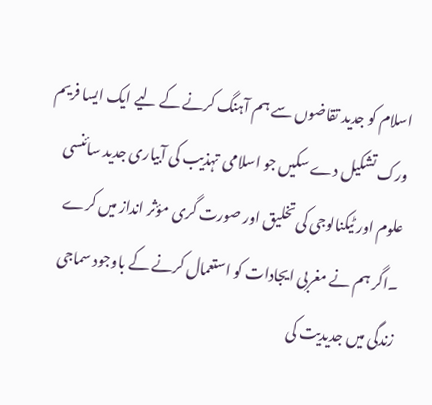اسلام کو جدید تقاضوں سے ہم آہنگ کرنے کے لیے ایک ایسا فریم ورک تشکیل دے سکیں جو اسلامی تہذیب کی آبیاری جدید سائنسی علوم اور ٹیکنالوجی کی تخلیق اور صورت گری مؤثر انداز میں کرے ۔اگر ہم نے مغربی ایجادات کو استعمال کرنے کے باوجود سماجی زندگی میں جدیدیت کی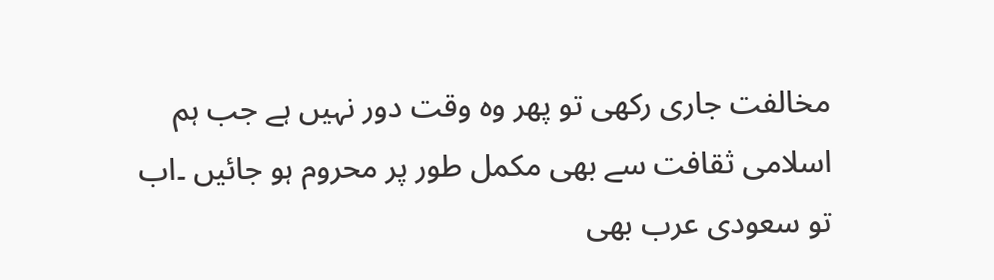مخالفت جاری رکھی تو پھر وہ وقت دور نہیں ہے جب ہم اسلامی ثقافت سے بھی مکمل طور پر محروم ہو جائیں ۔اب تو سعودی عرب بھی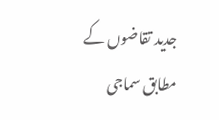جدید تقاضوں کے مطابق سماجی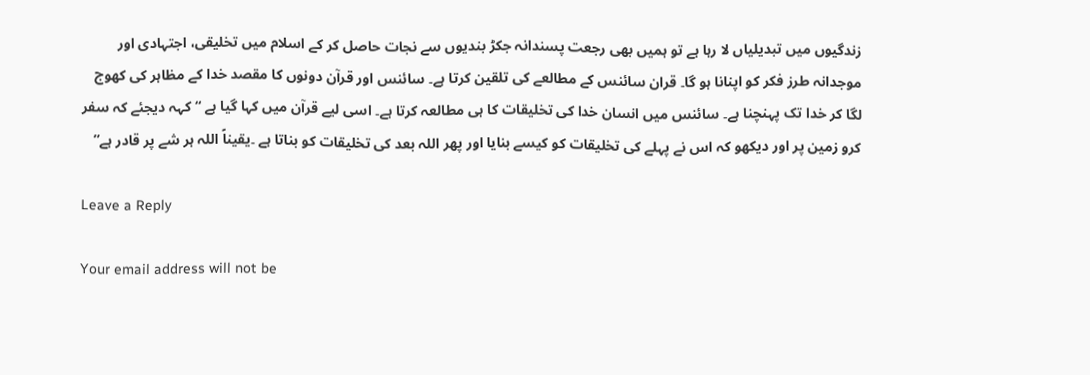زندگیوں میں تبدیلیاں لا رہا ہے تو ہمیں بھی رجعت پسندانہ جکڑ بندیوں سے نجات حاصل کر کے اسلام میں تخلیقی، اجتہادی اور موجدانہ طرز فکر کو اپنانا ہو گا۔ قران سائنس کے مطالعے کی تلقین کرتا ہے۔ سائنس اور قرآن دونوں کا مقصد خدا کے مظاہر کی کھوج لگا کر خدا تک پہنچنا ہے۔ سائنس میں انسان خدا کی تخلیقات کا ہی مطالعہ کرتا ہے۔ اسی لیے قرآن میں کہا گیا ہے “کہہ دیجئے کہ سفر کرو زمین پر اور دیکھو کہ اس نے پہلے کی تخلیقات کو کیسے بنایا اور پھر اللہ بعد کی تخلیقات کو بناتا ہے ۔یقیناً اللہ ہر شے پر قادر ہے”

Leave a Reply

Your email address will not be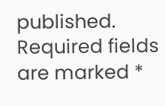published. Required fields are marked *